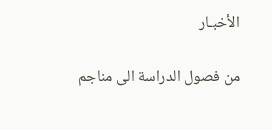الأخبـار

من فصول الدراسة الى مناجم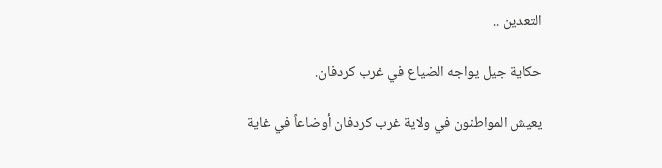التعدين ..

حكاية جيل يواجه الضياع في غرب كردفان.

يعيش المواطنون في ولاية غرب كردفان أوضاعاً في غاية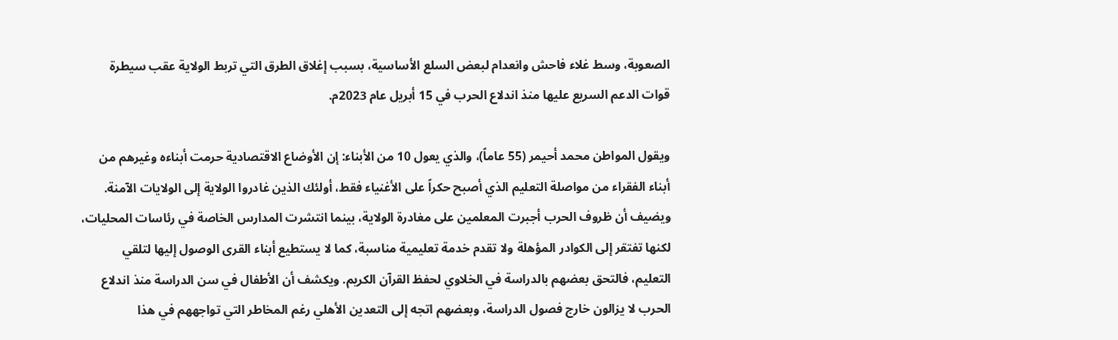الصعوبة، وسط غلاء فاحش وانعدام لبعض السلع الأساسية، بسبب إغلاق الطرق التي تربط الولاية عقب سيطرة قوات الدعم السريع عليها منذ اندلاع الحرب في 15 أبريل عام 2023م.

ويقول المواطن محمد أحيمر (55 عاماً)، والذي يعول 10 من الأبناء: إن الأوضاع الاقتصادية حرمت أبناءه وغيرهم من أبناء الفقراء من مواصلة التعليم الذي أصبح حكراً على الأغنياء فقط، أولئك الذين غادروا الولاية إلى الولايات الآمنة. ويضيف أن ظروف الحرب أجبرت المعلمين على مغادرة الولاية، بينما انتشرت المدارس الخاصة في رئاسات المحليات، لكنها تفتقر إلى الكوادر المؤهلة ولا تقدم خدمة تعليمية مناسبة، كما لا يستطيع أبناء القرى الوصول إليها لتلقي التعليم، فالتحق بعضهم بالدراسة في الخلاوي لحفظ القرآن الكريم. ويكشف أن الأطفال في سن الدراسة منذ اندلاع الحرب لا يزالون خارج فصول الدراسة، وبعضهم اتجه إلى التعدين الأهلي رغم المخاطر التي تواجههم في هذا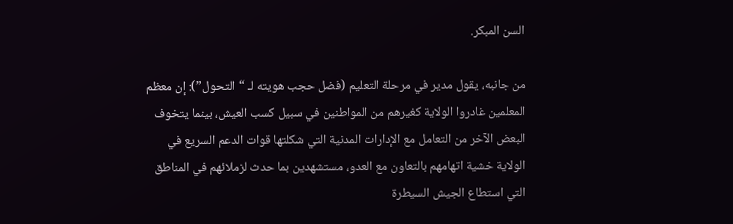السن المبكر.

من جانبه، يقول مدير في مرحلة التعليم (فضل حجب هويته لـ “التحول”): إن معظم المعلمين غادروا الولاية كغيرهم من المواطنين في سبيل كسب العيش، بينما يتخوف البعض الآخر من التعامل مع الإدارات المدنية التي شكلتها قوات الدعم السريع في الولاية خشية اتهامهم بالتعاون مع العدو، مستشهدين بما حدث لزملائهم في المناطق التي استطاع الجيش السيطرة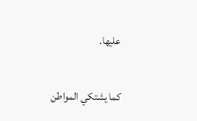عليها.

كما يشتكي المواطن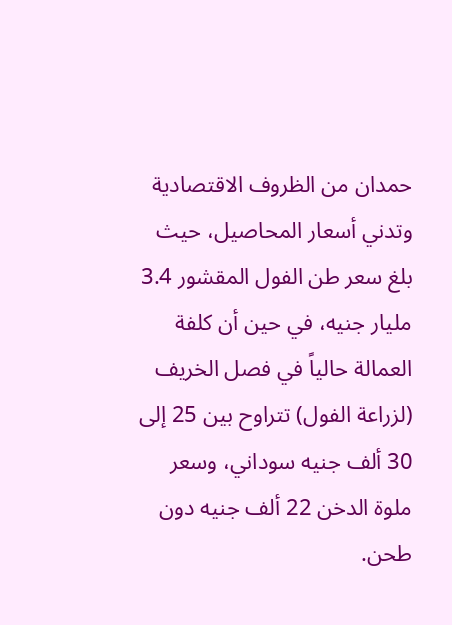حمدان من الظروف الاقتصادية وتدني أسعار المحاصيل، حيث بلغ سعر طن الفول المقشور 3.4 مليار جنيه، في حين أن كلفة العمالة حالياً في فصل الخريف (لزراعة الفول) تتراوح بين 25 إلى 30 ألف جنيه سوداني، وسعر ملوة الدخن 22 ألف جنيه دون طحن.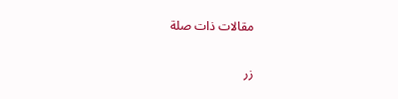مقالات ذات صلة

زر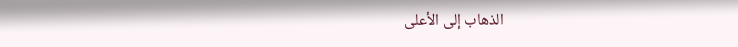الذهاب إلى الأعلى